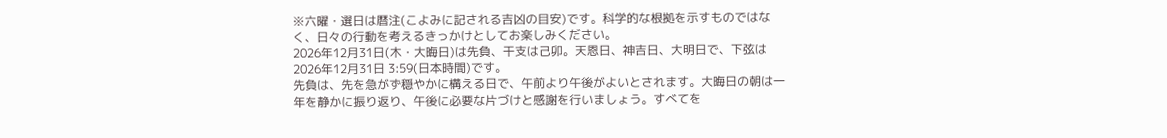※六曜・選日は暦注(こよみに記される吉凶の目安)です。科学的な根拠を示すものではなく、日々の行動を考えるきっかけとしてお楽しみください。
2026年12月31日(木・大晦日)は先負、干支は己卯。天恩日、神吉日、大明日で、下弦は2026年12月31日 3:59(日本時間)です。
先負は、先を急がず穏やかに構える日で、午前より午後がよいとされます。大晦日の朝は一年を静かに振り返り、午後に必要な片づけと感謝を行いましょう。すべてを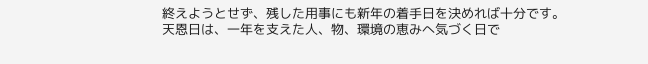終えようとせず、残した用事にも新年の着手日を決めれば十分です。
天恩日は、一年を支えた人、物、環境の恵みへ気づく日で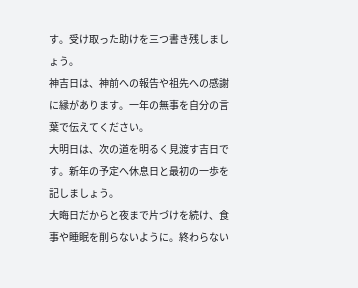す。受け取った助けを三つ書き残しましょう。
神吉日は、神前への報告や祖先への感謝に縁があります。一年の無事を自分の言葉で伝えてください。
大明日は、次の道を明るく見渡す吉日です。新年の予定へ休息日と最初の一歩を記しましょう。
大晦日だからと夜まで片づけを続け、食事や睡眠を削らないように。終わらない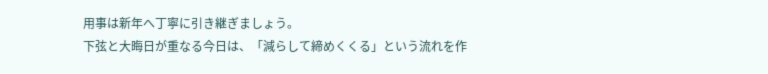用事は新年へ丁寧に引き継ぎましょう。
下弦と大晦日が重なる今日は、「減らして締めくくる」という流れを作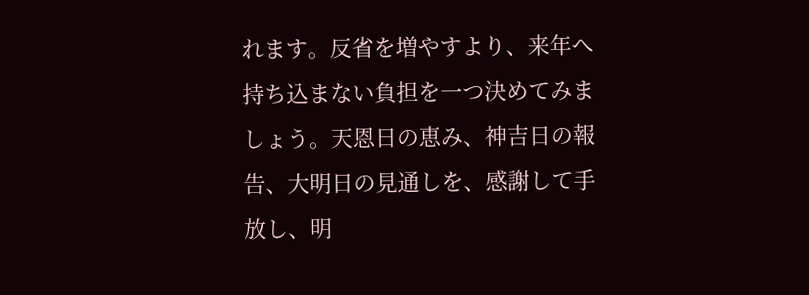れます。反省を増やすより、来年へ持ち込まない負担を一つ決めてみましょう。天恩日の恵み、神吉日の報告、大明日の見通しを、感謝して手放し、明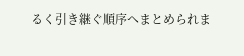るく引き継ぐ順序へまとめられま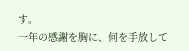す。
一年の感謝を胸に、何を手放して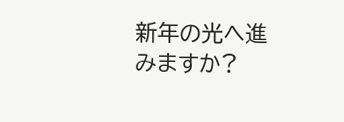新年の光へ進みますか?